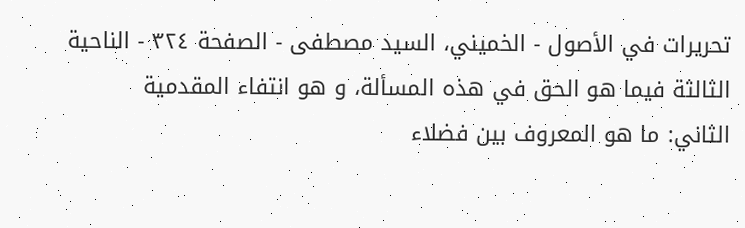تحريرات في الأصول - الخميني، السيد مصطفى - الصفحة ٣٢٤ - الناحية الثالثة فيما هو الحق في هذه المسألة، و هو انتفاء المقدمية
الثاني: ما هو المعروف بين فضلاء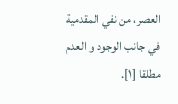العصر، من نفي المقدمية في جانب الوجود و العدم مطلقا [١].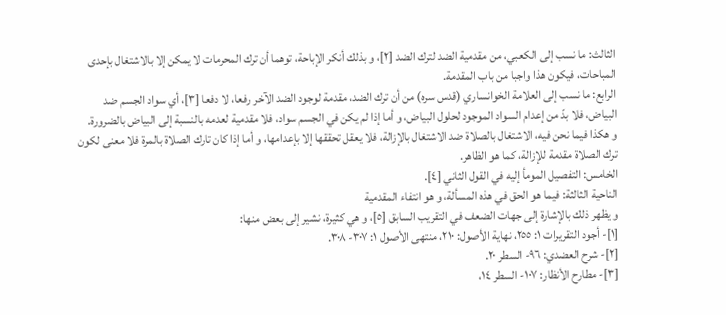الثالث: ما نسب إلى الكعبي، من مقدمية الضد لترك الضد [٢]، و بذلك أنكر الإباحة، توهما أن ترك المحرمات لا يمكن إلا بالاشتغال بإحدى المباحات، فيكون هذا واجبا من باب المقدمة.
الرابع: ما نسب إلى العلامة الخوانساري (قدس سره) من أن ترك الضد، مقدمة لوجود الضد الآخر رفعا، لا دفعا [٣]، أي سواد الجسم ضد البياض، فلا بدّ من إعدام السواد الموجود لحلول البياض، و أما إذا لم يكن في الجسم سواد، فلا مقدمية لعدمه بالنسبة إلى البياض بالضرورة.
و هكذا فيما نحن فيه، الاشتغال بالصلاة ضد الاشتغال بالإزالة، فلا يعقل تحققها إلا بإعدامها، و أما إذا كان تارك الصلاة بالمرة فلا معنى لكون ترك الصلاة مقدمة للإزالة، كما هو الظاهر.
الخامس: التفصيل المومأ إليه في القول الثاني [٤].
الناحية الثالثة: فيما هو الحق في هذه المسألة، و هو انتفاء المقدمية
و يظهر ذلك بالإشارة إلى جهات الضعف في التقريب السابق [٥]، و هي كثيرة، نشير إلى بعض منها:
[١]- أجود التقريرات ١: ٢٥٥، نهاية الأصول: ٢١٠، منتهى الأصول ١: ٣٠٧- ٣٠٨.
[٢]- شرح العضدي: ٩٦- السطر ٢٠.
[٣]- مطارح الأنظار: ١٠٧- السطر ١٤،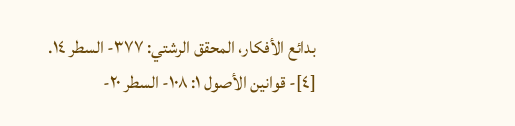بدائع الأفكار، المحقق الرشتي: ٣٧٧- السطر ١٤.
[٤]- قوانين الأصول ١: ١٠٨- السطر ٢٠-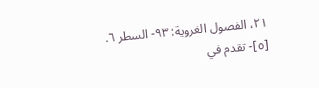٢١، الفصول الغروية: ٩٣- السطر ٦.
[٥]- تقدم في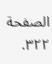الصفحة ٣٢٢.